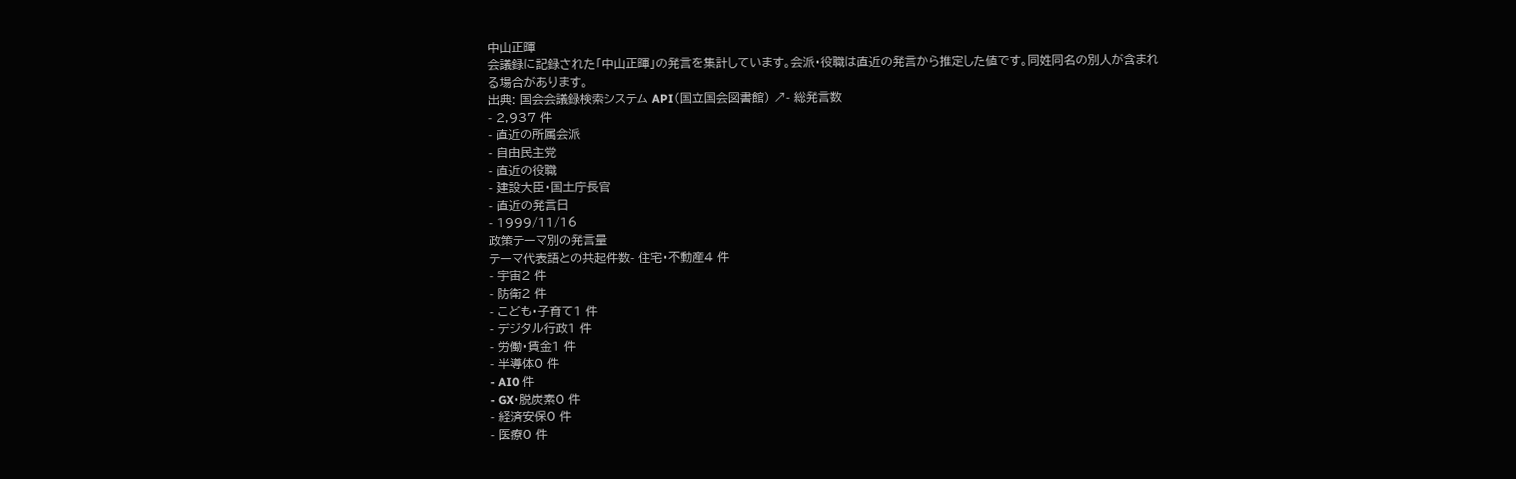中山正暉
会議録に記録された「中山正暉」の発言を集計しています。会派・役職は直近の発言から推定した値です。同姓同名の別人が含まれる場合があります。
出典: 国会会議録検索システム API(国立国会図書館) ↗- 総発言数
- 2,937 件
- 直近の所属会派
- 自由民主党
- 直近の役職
- 建設大臣・国土庁長官
- 直近の発言日
- 1999/11/16
政策テーマ別の発言量
テーマ代表語との共起件数- 住宅・不動産4 件
- 宇宙2 件
- 防衛2 件
- こども・子育て1 件
- デジタル行政1 件
- 労働・賃金1 件
- 半導体0 件
- AI0 件
- GX・脱炭素0 件
- 経済安保0 件
- 医療0 件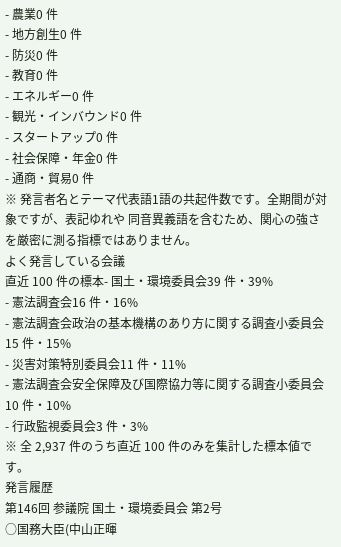- 農業0 件
- 地方創生0 件
- 防災0 件
- 教育0 件
- エネルギー0 件
- 観光・インバウンド0 件
- スタートアップ0 件
- 社会保障・年金0 件
- 通商・貿易0 件
※ 発言者名とテーマ代表語1語の共起件数です。全期間が対象ですが、表記ゆれや 同音異義語を含むため、関心の強さを厳密に測る指標ではありません。
よく発言している会議
直近 100 件の標本- 国土・環境委員会39 件・39%
- 憲法調査会16 件・16%
- 憲法調査会政治の基本機構のあり方に関する調査小委員会15 件・15%
- 災害対策特別委員会11 件・11%
- 憲法調査会安全保障及び国際協力等に関する調査小委員会10 件・10%
- 行政監視委員会3 件・3%
※ 全 2,937 件のうち直近 100 件のみを集計した標本値です。
発言履歴
第146回 参議院 国土・環境委員会 第2号
○国務大臣(中山正暉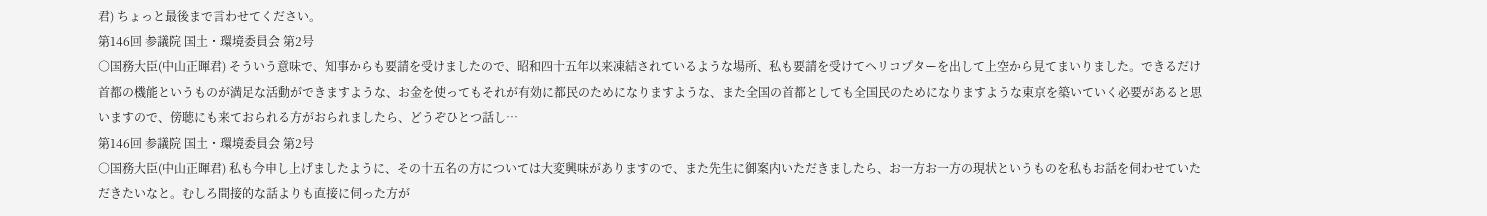君) ちょっと最後まで言わせてください。
第146回 参議院 国土・環境委員会 第2号
○国務大臣(中山正暉君) そういう意味で、知事からも要請を受けましたので、昭和四十五年以来凍結されているような場所、私も要請を受けてヘリコプターを出して上空から見てまいりました。できるだけ首都の機能というものが満足な活動ができますような、お金を使ってもそれが有効に都民のためになりますような、また全国の首都としても全国民のためになりますような東京を築いていく必要があると思いますので、傍聴にも来ておられる方がおられましたら、どうぞひとつ話し…
第146回 参議院 国土・環境委員会 第2号
○国務大臣(中山正暉君) 私も今申し上げましたように、その十五名の方については大変興味がありますので、また先生に御案内いただきましたら、お一方お一方の現状というものを私もお話を伺わせていただきたいなと。むしろ間接的な話よりも直接に伺った方が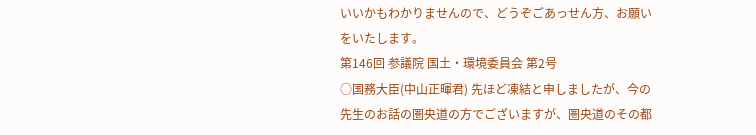いいかもわかりませんので、どうぞごあっせん方、お願いをいたします。
第146回 参議院 国土・環境委員会 第2号
○国務大臣(中山正暉君) 先ほど凍結と申しましたが、今の先生のお話の圏央道の方でございますが、圏央道のその都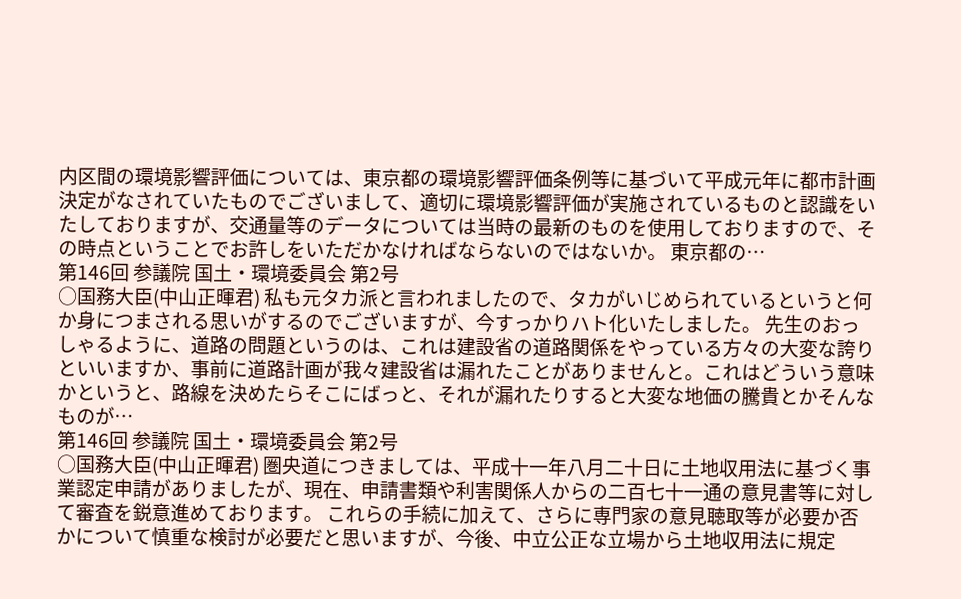内区間の環境影響評価については、東京都の環境影響評価条例等に基づいて平成元年に都市計画決定がなされていたものでございまして、適切に環境影響評価が実施されているものと認識をいたしておりますが、交通量等のデータについては当時の最新のものを使用しておりますので、その時点ということでお許しをいただかなければならないのではないか。 東京都の…
第146回 参議院 国土・環境委員会 第2号
○国務大臣(中山正暉君) 私も元タカ派と言われましたので、タカがいじめられているというと何か身につまされる思いがするのでございますが、今すっかりハト化いたしました。 先生のおっしゃるように、道路の問題というのは、これは建設省の道路関係をやっている方々の大変な誇りといいますか、事前に道路計画が我々建設省は漏れたことがありませんと。これはどういう意味かというと、路線を決めたらそこにばっと、それが漏れたりすると大変な地価の騰貴とかそんなものが…
第146回 参議院 国土・環境委員会 第2号
○国務大臣(中山正暉君) 圏央道につきましては、平成十一年八月二十日に土地収用法に基づく事業認定申請がありましたが、現在、申請書類や利害関係人からの二百七十一通の意見書等に対して審査を鋭意進めております。 これらの手続に加えて、さらに専門家の意見聴取等が必要か否かについて慎重な検討が必要だと思いますが、今後、中立公正な立場から土地収用法に規定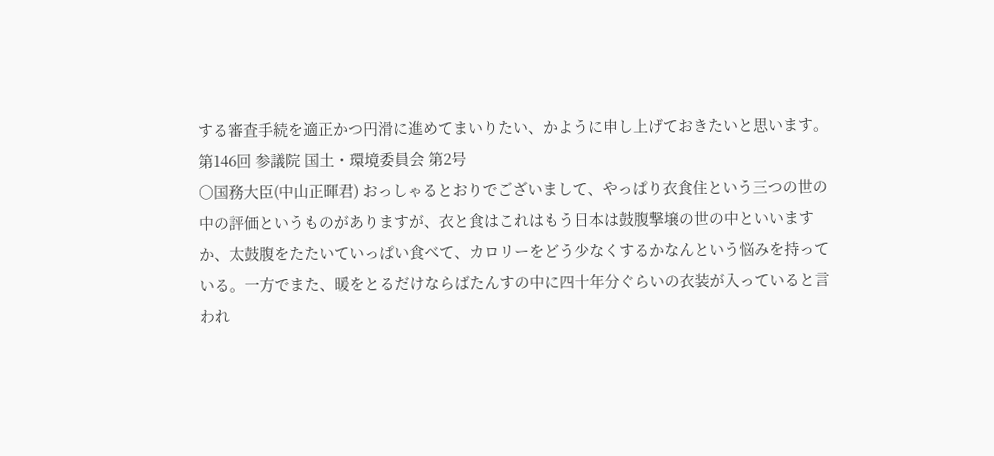する審査手続を適正かつ円滑に進めてまいりたい、かように申し上げておきたいと思います。
第146回 参議院 国土・環境委員会 第2号
○国務大臣(中山正暉君) おっしゃるとおりでございまして、やっぱり衣食住という三つの世の中の評価というものがありますが、衣と食はこれはもう日本は鼓腹撃壌の世の中といいますか、太鼓腹をたたいていっぱい食べて、カロリーをどう少なくするかなんという悩みを持っている。一方でまた、暖をとるだけならばたんすの中に四十年分ぐらいの衣装が入っていると言われ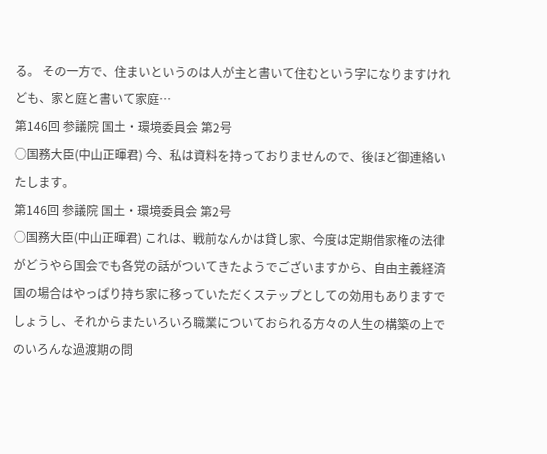る。 その一方で、住まいというのは人が主と書いて住むという字になりますけれども、家と庭と書いて家庭…
第146回 参議院 国土・環境委員会 第2号
○国務大臣(中山正暉君) 今、私は資料を持っておりませんので、後ほど御連絡いたします。
第146回 参議院 国土・環境委員会 第2号
○国務大臣(中山正暉君) これは、戦前なんかは貸し家、今度は定期借家権の法律がどうやら国会でも各党の話がついてきたようでございますから、自由主義経済国の場合はやっぱり持ち家に移っていただくステップとしての効用もありますでしょうし、それからまたいろいろ職業についておられる方々の人生の構築の上でのいろんな過渡期の問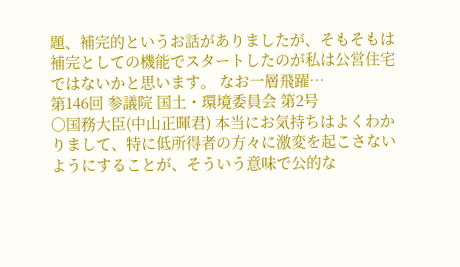題、補完的というお話がありましたが、そもそもは補完としての機能でスタートしたのが私は公営住宅ではないかと思います。 なお一層飛躍…
第146回 参議院 国土・環境委員会 第2号
○国務大臣(中山正暉君) 本当にお気持ちはよくわかりまして、特に低所得者の方々に激変を起こさないようにすることが、そういう意味で公的な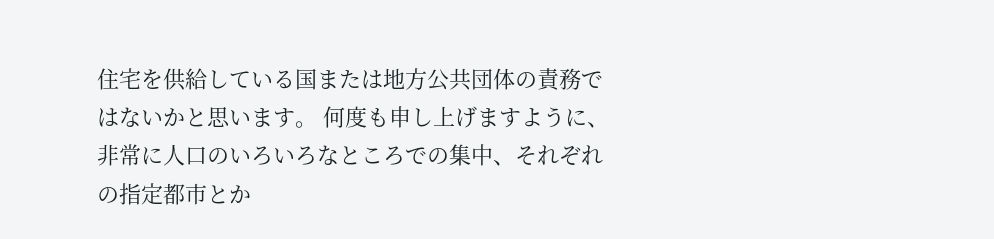住宅を供給している国または地方公共団体の責務ではないかと思います。 何度も申し上げますように、非常に人口のいろいろなところでの集中、それぞれの指定都市とか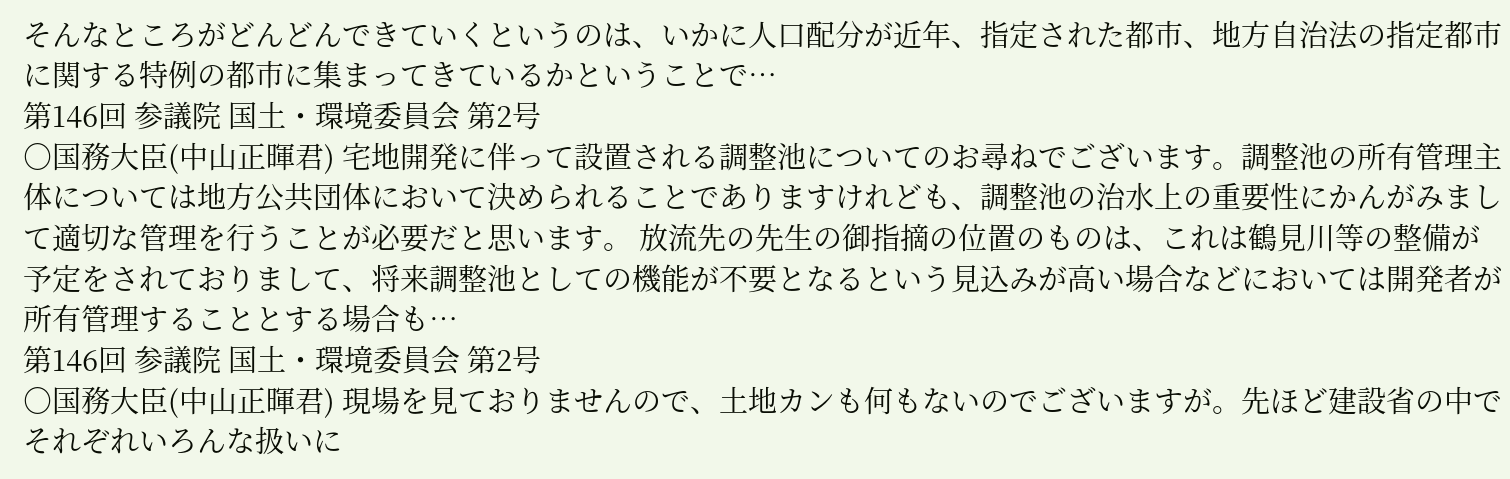そんなところがどんどんできていくというのは、いかに人口配分が近年、指定された都市、地方自治法の指定都市に関する特例の都市に集まってきているかということで…
第146回 参議院 国土・環境委員会 第2号
○国務大臣(中山正暉君) 宅地開発に伴って設置される調整池についてのお尋ねでございます。調整池の所有管理主体については地方公共団体において決められることでありますけれども、調整池の治水上の重要性にかんがみまして適切な管理を行うことが必要だと思います。 放流先の先生の御指摘の位置のものは、これは鶴見川等の整備が予定をされておりまして、将来調整池としての機能が不要となるという見込みが高い場合などにおいては開発者が所有管理することとする場合も…
第146回 参議院 国土・環境委員会 第2号
○国務大臣(中山正暉君) 現場を見ておりませんので、土地カンも何もないのでございますが。先ほど建設省の中でそれぞれいろんな扱いに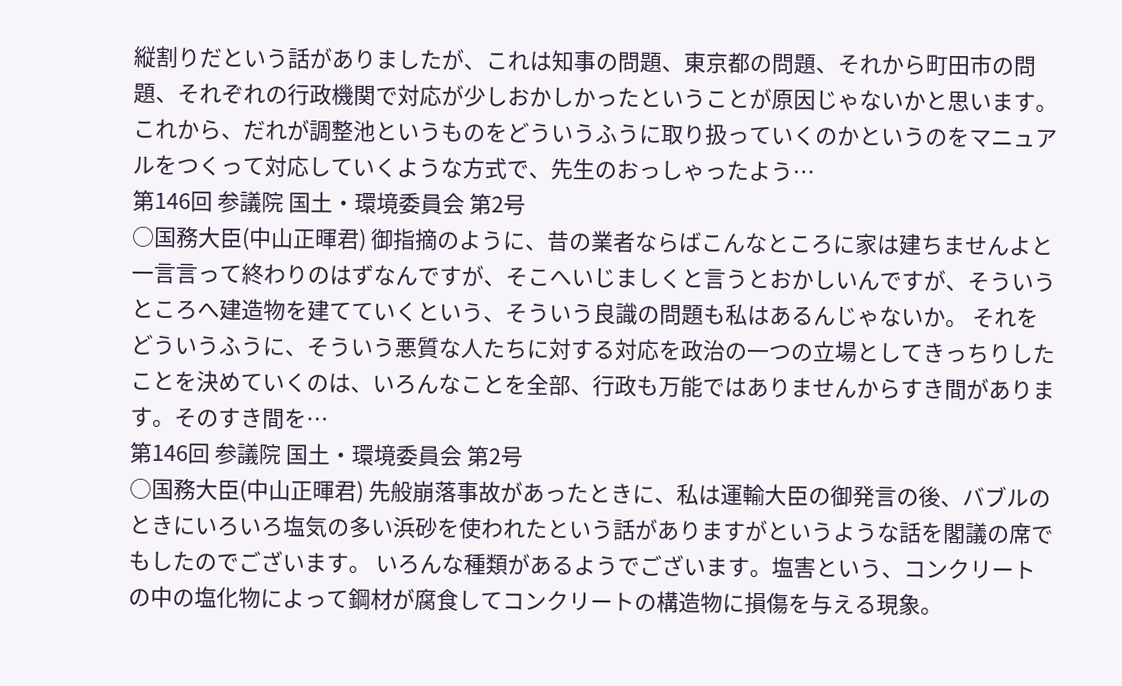縦割りだという話がありましたが、これは知事の問題、東京都の問題、それから町田市の問題、それぞれの行政機関で対応が少しおかしかったということが原因じゃないかと思います。 これから、だれが調整池というものをどういうふうに取り扱っていくのかというのをマニュアルをつくって対応していくような方式で、先生のおっしゃったよう…
第146回 参議院 国土・環境委員会 第2号
○国務大臣(中山正暉君) 御指摘のように、昔の業者ならばこんなところに家は建ちませんよと一言言って終わりのはずなんですが、そこへいじましくと言うとおかしいんですが、そういうところへ建造物を建てていくという、そういう良識の問題も私はあるんじゃないか。 それをどういうふうに、そういう悪質な人たちに対する対応を政治の一つの立場としてきっちりしたことを決めていくのは、いろんなことを全部、行政も万能ではありませんからすき間があります。そのすき間を…
第146回 参議院 国土・環境委員会 第2号
○国務大臣(中山正暉君) 先般崩落事故があったときに、私は運輸大臣の御発言の後、バブルのときにいろいろ塩気の多い浜砂を使われたという話がありますがというような話を閣議の席でもしたのでございます。 いろんな種類があるようでございます。塩害という、コンクリートの中の塩化物によって鋼材が腐食してコンクリートの構造物に損傷を与える現象。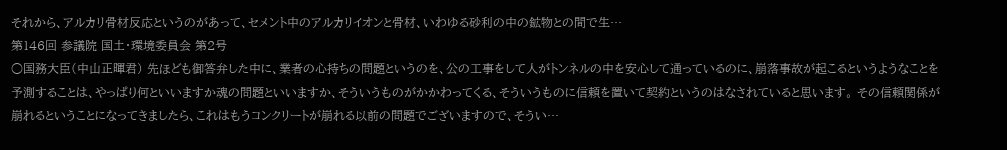それから、アルカリ骨材反応というのがあって、セメント中のアルカリイオンと骨材、いわゆる砂利の中の鉱物との間で生…
第146回 参議院 国土・環境委員会 第2号
○国務大臣(中山正暉君) 先ほども御答弁した中に、業者の心持ちの問題というのを、公の工事をして人がトンネルの中を安心して通っているのに、崩落事故が起こるというようなことを予測することは、やっぱり何といいますか魂の問題といいますか、そういうものがかかわってくる、そういうものに信頼を置いて契約というのはなされていると思います。 その信頼関係が崩れるということになってきましたら、これはもうコンクリートが崩れる以前の問題でございますので、そうい…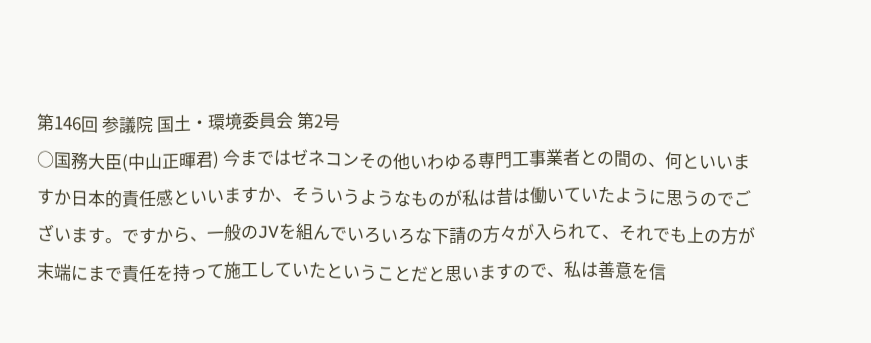第146回 参議院 国土・環境委員会 第2号
○国務大臣(中山正暉君) 今まではゼネコンその他いわゆる専門工事業者との間の、何といいますか日本的責任感といいますか、そういうようなものが私は昔は働いていたように思うのでございます。ですから、一般のJVを組んでいろいろな下請の方々が入られて、それでも上の方が末端にまで責任を持って施工していたということだと思いますので、私は善意を信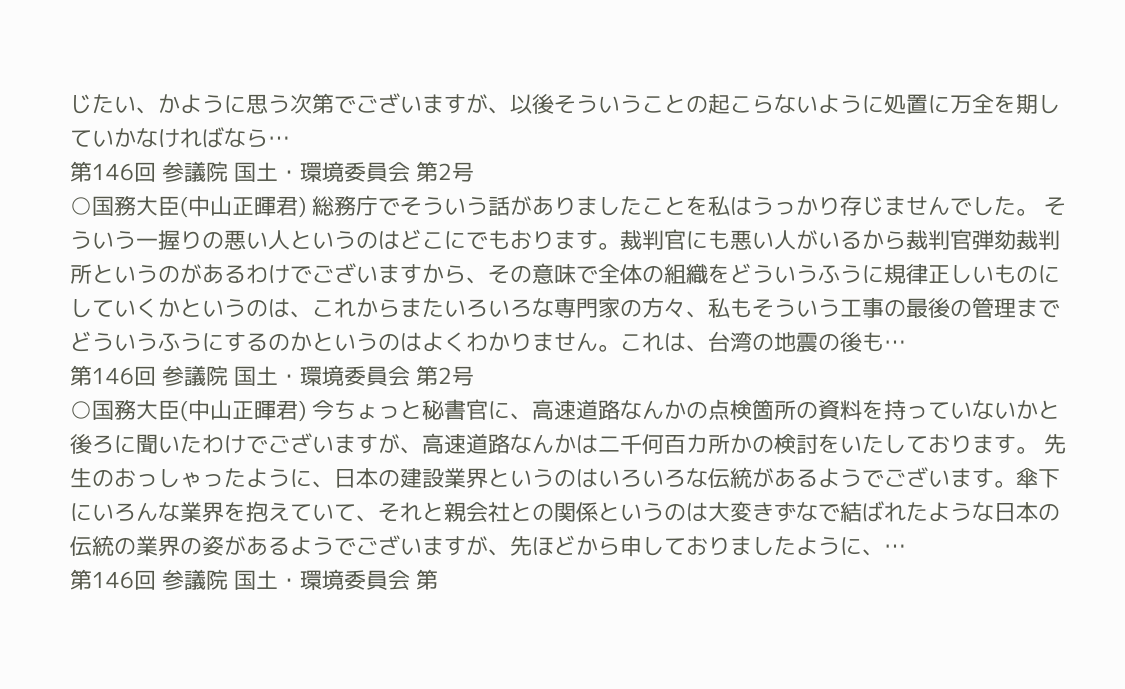じたい、かように思う次第でございますが、以後そういうことの起こらないように処置に万全を期していかなければなら…
第146回 参議院 国土・環境委員会 第2号
○国務大臣(中山正暉君) 総務庁でそういう話がありましたことを私はうっかり存じませんでした。 そういう一握りの悪い人というのはどこにでもおります。裁判官にも悪い人がいるから裁判官弾劾裁判所というのがあるわけでございますから、その意味で全体の組織をどういうふうに規律正しいものにしていくかというのは、これからまたいろいろな専門家の方々、私もそういう工事の最後の管理までどういうふうにするのかというのはよくわかりません。これは、台湾の地震の後も…
第146回 参議院 国土・環境委員会 第2号
○国務大臣(中山正暉君) 今ちょっと秘書官に、高速道路なんかの点検箇所の資料を持っていないかと後ろに聞いたわけでございますが、高速道路なんかは二千何百カ所かの検討をいたしております。 先生のおっしゃったように、日本の建設業界というのはいろいろな伝統があるようでございます。傘下にいろんな業界を抱えていて、それと親会社との関係というのは大変きずなで結ばれたような日本の伝統の業界の姿があるようでございますが、先ほどから申しておりましたように、…
第146回 参議院 国土・環境委員会 第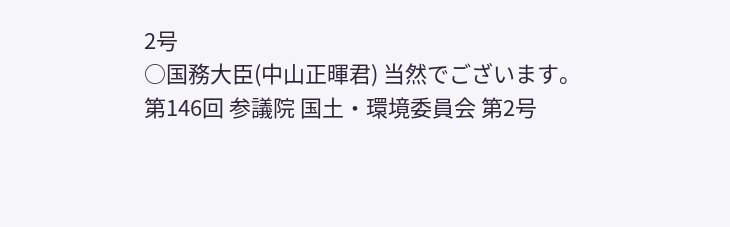2号
○国務大臣(中山正暉君) 当然でございます。
第146回 参議院 国土・環境委員会 第2号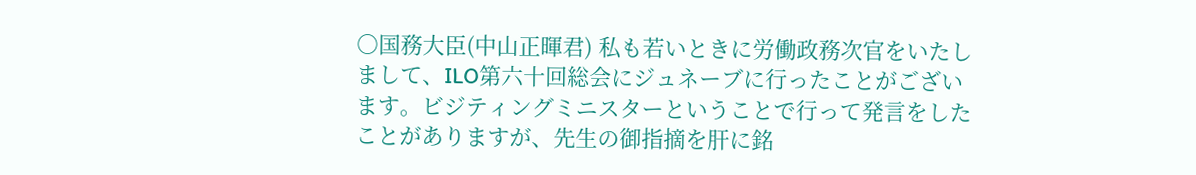○国務大臣(中山正暉君) 私も若いときに労働政務次官をいたしまして、ILO第六十回総会にジュネーブに行ったことがございます。ビジティングミニスターということで行って発言をしたことがありますが、先生の御指摘を肝に銘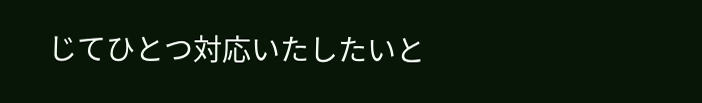じてひとつ対応いたしたいと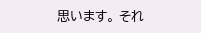思います。 それ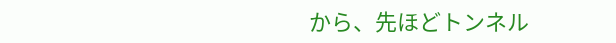から、先ほどトンネル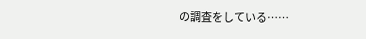の調査をしている……